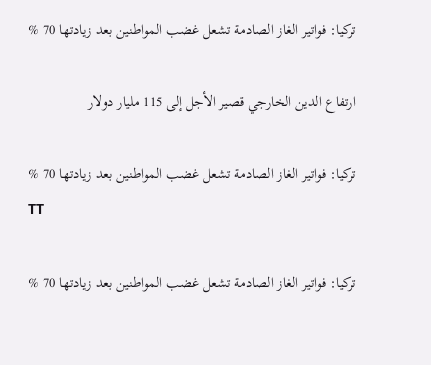تركيا: فواتير الغاز الصادمة تشعل غضب المواطنين بعد زيادتها 70 %

ارتفاع الدين الخارجي قصير الأجل إلى 115 مليار دولار

تركيا: فواتير الغاز الصادمة تشعل غضب المواطنين بعد زيادتها 70 %
TT

تركيا: فواتير الغاز الصادمة تشعل غضب المواطنين بعد زيادتها 70 %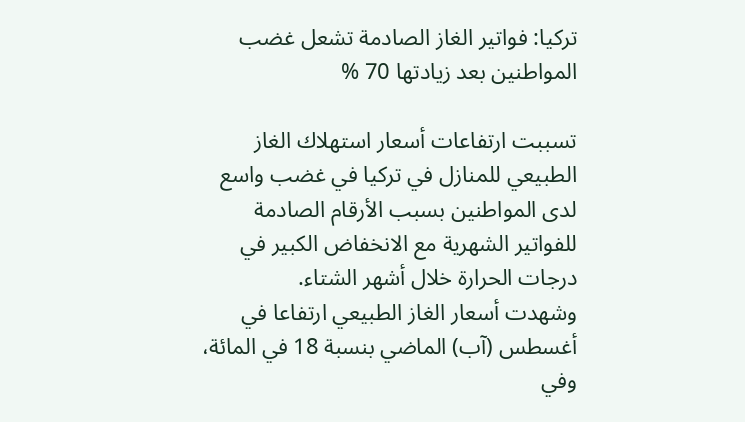تركيا: فواتير الغاز الصادمة تشعل غضب المواطنين بعد زيادتها 70 %

تسببت ارتفاعات أسعار استهلاك الغاز الطبيعي للمنازل في تركيا في غضب واسع لدى المواطنين بسبب الأرقام الصادمة للفواتير الشهرية مع الانخفاض الكبير في درجات الحرارة خلال أشهر الشتاء.
وشهدت أسعار الغاز الطبيعي ارتفاعا في أغسطس (آب) الماضي بنسبة 18 في المائة، وفي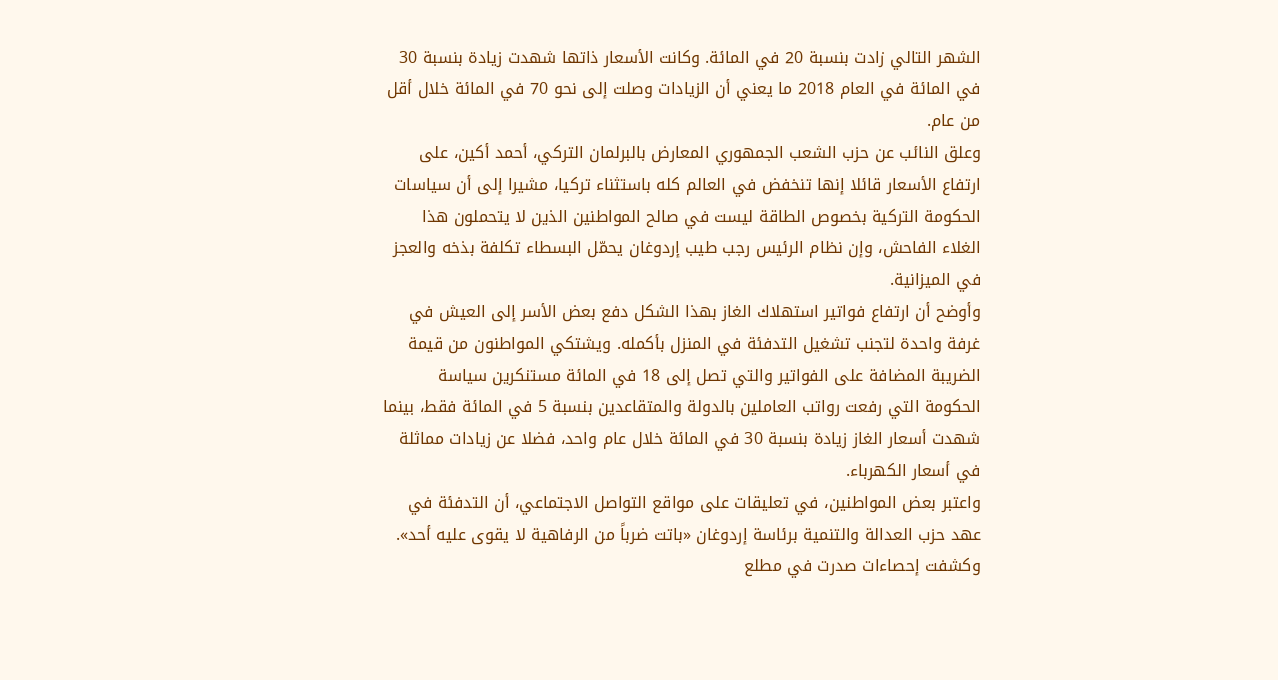الشهر التالي زادت بنسبة 20 في المائة. وكانت الأسعار ذاتها شهدت زيادة بنسبة 30 في المائة في العام 2018 ما يعني أن الزيادات وصلت إلى نحو 70 في المائة خلال أقل من عام.
وعلق النائب عن حزب الشعب الجمهوري المعارض بالبرلمان التركي، أحمد أكين، على ارتفاع الأسعار قائلا إنها تنخفض في العالم كله باستثناء تركيا، مشيرا إلى أن سياسات الحكومة التركية بخصوص الطاقة ليست في صالح المواطنين الذين لا يتحملون هذا الغلاء الفاحش، وإن نظام الرئيس رجب طيب إردوغان يحمّل البسطاء تكلفة بذخه والعجز في الميزانية.
وأوضح أن ارتفاع فواتير استهلاك الغاز بهذا الشكل دفع بعض الأسر إلى العيش في غرفة واحدة لتجنب تشغيل التدفئة في المنزل بأكمله. ويشتكي المواطنون من قيمة الضريبة المضافة على الفواتير والتي تصل إلى 18 في المائة مستنكرين سياسة الحكومة التي رفعت رواتب العاملين بالدولة والمتقاعدين بنسبة 5 في المائة فقط، بينما شهدت أسعار الغاز زيادة بنسبة 30 في المائة خلال عام واحد، فضلا عن زيادات مماثلة في أسعار الكهرباء.
واعتبر بعض المواطنين، في تعليقات على مواقع التواصل الاجتماعي، أن التدفئة في عهد حزب العدالة والتنمية برئاسة إردوغان «باتت ضرباً من الرفاهية لا يقوى عليه أحد».
وكشفت إحصاءات صدرت في مطلع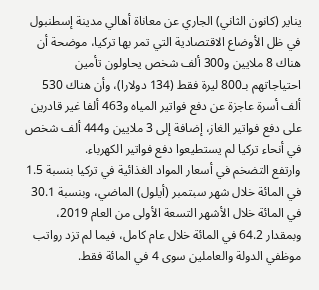يناير (كانون الثاني) الجاري عن معاناة أهالي مدينة إسطنبول في ظل الأوضاع الاقتصادية التي تمر بها تركيا، موضحة أن هناك 8 ملايين و300 ألف شخص يحاولون تأمين احتياجاتهم بـ800 ليرة فقط (134 دولارا)، وأن هناك 530 ألف أسرة عاجزة عن دفع فواتير المياه و463 ألفا غير قادرين على دفع فواتير الغاز، إضافة إلى 3 ملايين و444 ألف شخص في أنحاء تركيا لم يستطيعوا دفع فواتير الكهرباء.
وارتفع التضخم في أسعار المواد الغذائية في تركيا بنسبة 1.5 في المائة خلال شهر سبتمبر (أيلول) الماضي، وبنسبة 30.1 في المائة خلال الأشهر التسعة الأولى من العام 2019، وبمقدار 64.2 في المائة خلال عام كامل، فيما لم تزد رواتب موظفي الدولة والعاملين سوى 4 في المائة فقط.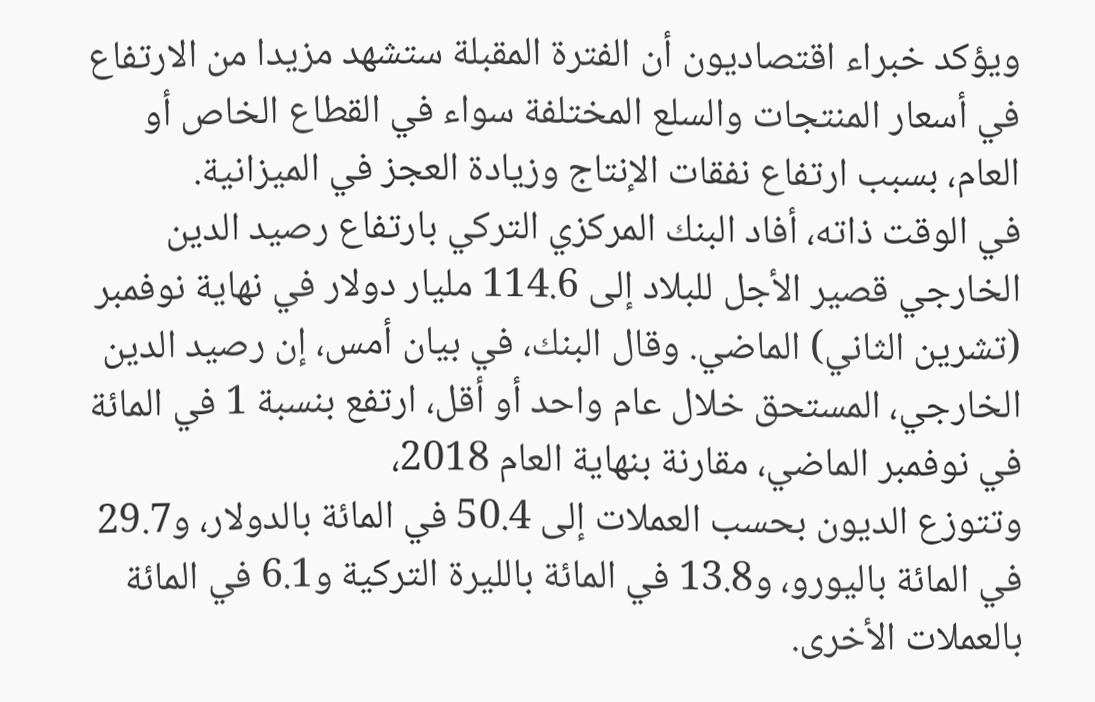ويؤكد خبراء اقتصاديون أن الفترة المقبلة ستشهد مزيدا من الارتفاع في أسعار المنتجات والسلع المختلفة سواء في القطاع الخاص أو العام، بسبب ارتفاع نفقات الإنتاج وزيادة العجز في الميزانية.
في الوقت ذاته، أفاد البنك المركزي التركي بارتفاع رصيد الدين الخارجي قصير الأجل للبلاد إلى 114.6 مليار دولار في نهاية نوفمبر (تشرين الثاني) الماضي. وقال البنك، في بيان أمس، إن رصيد الدين الخارجي، المستحق خلال عام واحد أو أقل، ارتفع بنسبة 1 في المائة في نوفمبر الماضي، مقارنة بنهاية العام 2018،
وتتوزع الديون بحسب العملات إلى 50.4 في المائة بالدولار، و29.7 في المائة باليورو، و13.8 في المائة بالليرة التركية و6.1 في المائة بالعملات الأخرى.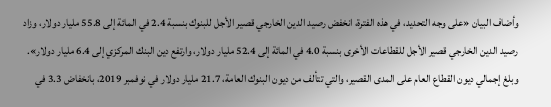وأضاف البيان «على وجه التحديد، في هذه الفترة، انخفض رصيد الدين الخارجي قصير الأجل للبنوك بنسبة 2.4 في المائة إلى 55.8 مليار دولار، وزاد رصيد الدين الخارجي قصير الأجل للقطاعات الأخرى بنسبة 4.0 في المائة إلى 52.4 مليار دولار، وارتفع دين البنك المركزي إلى 6.4 مليار دولار».
وبلغ إجمالي ديون القطاع العام على المدى القصير، والتي تتألف من ديون البنوك العامة، 21.7 مليار دولار في نوفمبر 2019، بانخفاض 3.3 في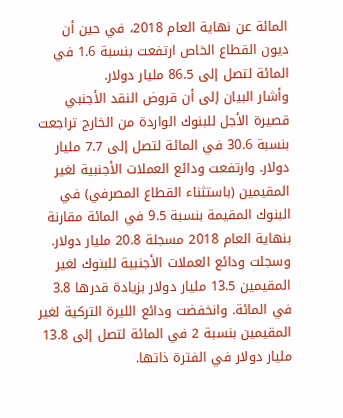المائة عن نهاية العام 2018، في حين أن ديون القطاع الخاص ارتفعت بنسبة 1.6 في المائة لتصل إلى 86.5 مليار دولار.
وأشار البيان إلى أن قروض النقد الأجنبي قصيرة الأجل للبنوك الواردة من الخارج تراجعت بنسبة 30.6 في المائة لتصل إلى 7.7 مليار دولار. وارتفعت ودائع العملات الأجنبية لغير المقيمين (باستثناء القطاع المصرفي) في البنوك المقيمة بنسبة 9.5 في المائة مقارنة بنهاية العام 2018 مسجلة 20.8 مليار دولار. وسجلت ودائع العملات الأجنبية للبنوك لغير المقيمين 13.5 مليار دولار بزيادة قدرها 3.8 في المائة. وانخفضت ودائع الليرة التركية لغير المقيمين بنسبة 2 في المائة لتصل إلى 13.8 مليار دولار في الفترة ذاتها.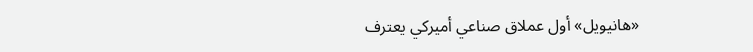«هانيويل» أول عملاق صناعي أميركي يعترف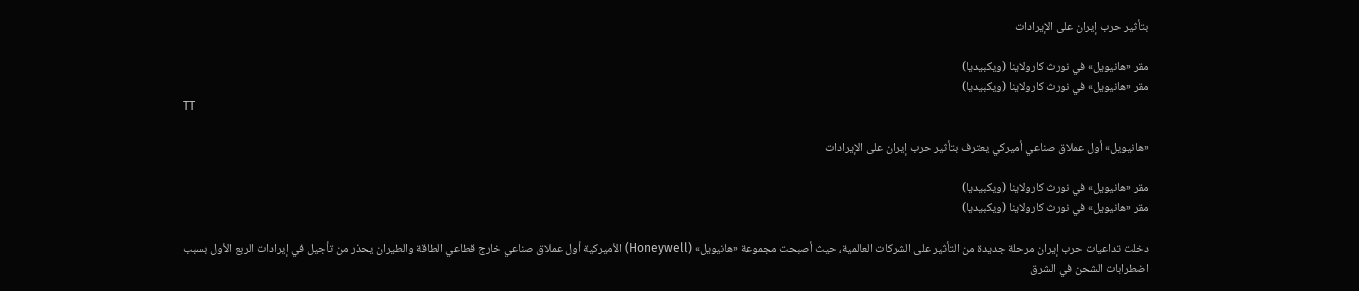بتأثير حرب إيران على الإيرادات

مقر «هانيويل» في نورث كارولاينا (ويكبيديا)
مقر «هانيويل» في نورث كارولاينا (ويكبيديا)
TT

«هانيويل» أول عملاق صناعي أميركي يعترف بتأثير حرب إيران على الإيرادات

مقر «هانيويل» في نورث كارولاينا (ويكبيديا)
مقر «هانيويل» في نورث كارولاينا (ويكبيديا)

دخلت تداعيات حرب إيران مرحلة جديدة من التأثير على الشركات العالمية، حيث أصبحت مجموعة «هانيويل» (Honeywell) الأميركية أول عملاق صناعي خارج قطاعي الطاقة والطيران يحذر من تأجيل في إيرادات الربع الأول بسبب اضطرابات الشحن في الشرق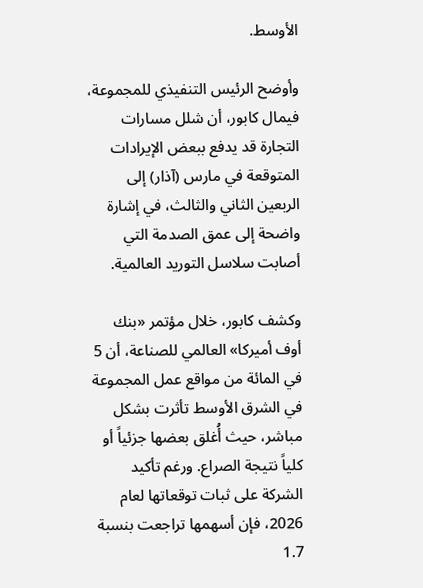الأوسط.

وأوضح الرئيس التنفيذي للمجموعة، فيمال كابور، أن شلل مسارات التجارة قد يدفع ببعض الإيرادات المتوقعة في مارس (آذار) إلى الربعين الثاني والثالث، في إشارة واضحة إلى عمق الصدمة التي أصابت سلاسل التوريد العالمية.

وكشف كابور، خلال مؤتمر «بنك أوف أميركا» العالمي للصناعة، أن 5 في المائة من مواقع عمل المجموعة في الشرق الأوسط تأثرت بشكل مباشر، حيث أُغلق بعضها جزئياً أو كلياً نتيجة الصراع. ورغم تأكيد الشركة على ثبات توقعاتها لعام 2026، فإن أسهمها تراجعت بنسبة 1.7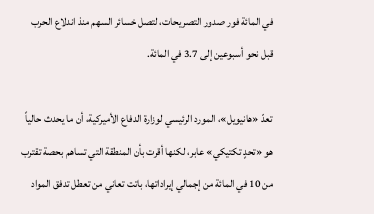في المائة فور صدور التصريحات، لتصل خسائر السهم منذ اندلاع الحرب قبل نحو أسبوعين إلى 3.7 في المائة.

تعدّ «هانيويل»، المورد الرئيسي لوزارة الدفاع الأميركية، أن ما يحدث حالياً هو «تحدٍ تكتيكي» عابر، لكنها أقرت بأن المنطقة التي تساهم بحصة تقترب من 10 في المائة من إجمالي إيراداتها، باتت تعاني من تعطل تدفق المواد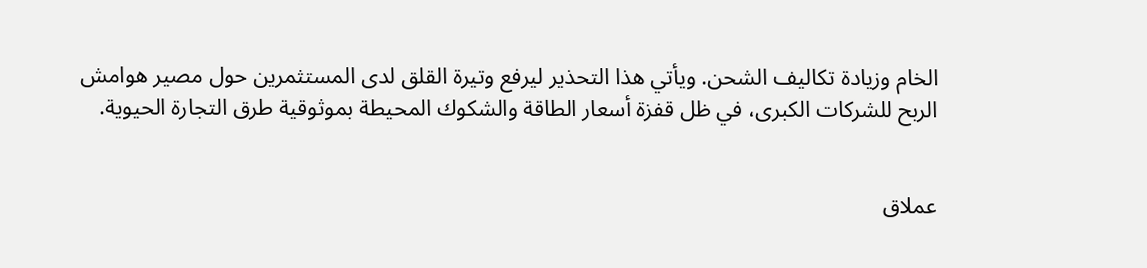الخام وزيادة تكاليف الشحن. ويأتي هذا التحذير ليرفع وتيرة القلق لدى المستثمرين حول مصير هوامش الربح للشركات الكبرى، في ظل قفزة أسعار الطاقة والشكوك المحيطة بموثوقية طرق التجارة الحيوية.


عملاق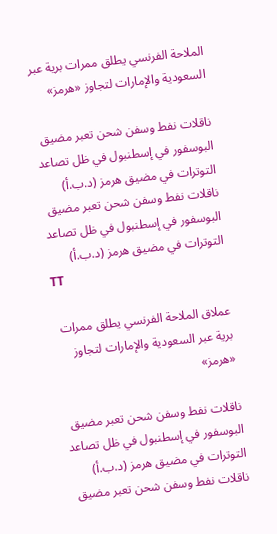الملاحة الفرنسي يطلق ممرات برية عبر السعودية والإمارات لتجاوز «هرمز»

ناقلات نفط وسفن شحن تعبر مضيق البوسفور في إسطنبول في ظل تصاعد التوترات في مضيق هرمز (د.ب.أ)
ناقلات نفط وسفن شحن تعبر مضيق البوسفور في إسطنبول في ظل تصاعد التوترات في مضيق هرمز (د.ب.أ)
TT

عملاق الملاحة الفرنسي يطلق ممرات برية عبر السعودية والإمارات لتجاوز «هرمز»

ناقلات نفط وسفن شحن تعبر مضيق البوسفور في إسطنبول في ظل تصاعد التوترات في مضيق هرمز (د.ب.أ)
ناقلات نفط وسفن شحن تعبر مضيق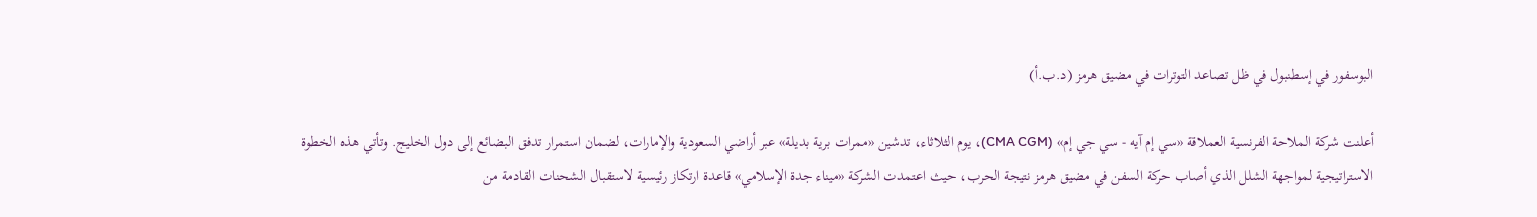البوسفور في إسطنبول في ظل تصاعد التوترات في مضيق هرمز (د.ب.أ)

أعلنت شركة الملاحة الفرنسية العملاقة «سي إم آيه - سي جي إم» (CMA CGM)، يوم الثلاثاء، تدشين «ممرات برية بديلة» عبر أراضي السعودية والإمارات، لضمان استمرار تدفق البضائع إلى دول الخليج. وتأتي هذه الخطوة الاستراتيجية لمواجهة الشلل الذي أصاب حركة السفن في مضيق هرمز نتيجة الحرب، حيث اعتمدت الشركة «ميناء جدة الإسلامي» قاعدة ارتكاز رئيسية لاستقبال الشحنات القادمة من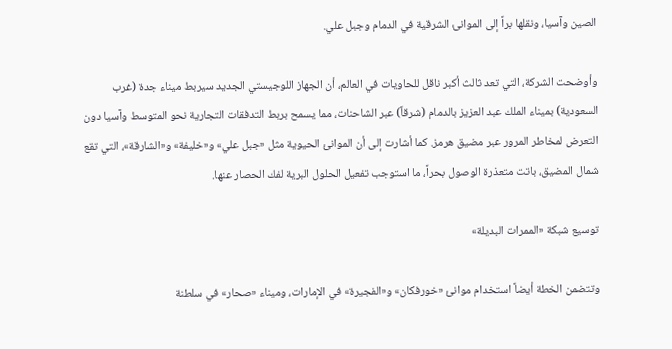الصين وآسيا، ونقلها براً إلى الموانئ الشرقية في الدمام وجبل علي.

وأوضحت الشركة، التي تعد ثالث أكبر ناقل للحاويات في العالم، أن الجهاز اللوجيستي الجديد سيربط ميناء جدة (غرب السعودية) بميناء الملك عبد العزيز بالدمام (شرقاً) عبر الشاحنات، مما يسمح بربط التدفقات التجارية نحو المتوسط وآسيا دون التعرض لمخاطر المرور عبر مضيق هرمز. كما أشارت إلى أن الموانئ الحيوية مثل «جبل علي» و«خليفة» و«الشارقة»، التي تقع شمال المضيق، باتت متعذرة الوصول بحراً، ما استوجب تفعيل الحلول البرية لفك الحصار عنها.

توسيع شبكة «الممرات البديلة»

وتتضمن الخطة أيضاً استخدام موانئ «خورفكان» و«الفجيرة» في الإمارات، وميناء «صحار» في سلطنة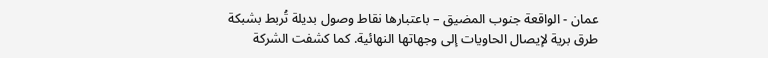عمان - الواقعة جنوب المضيق – باعتبارها نقاط وصول بديلة تُربط بشبكة طرق برية لإيصال الحاويات إلى وجهاتها النهائية. كما كشفت الشركة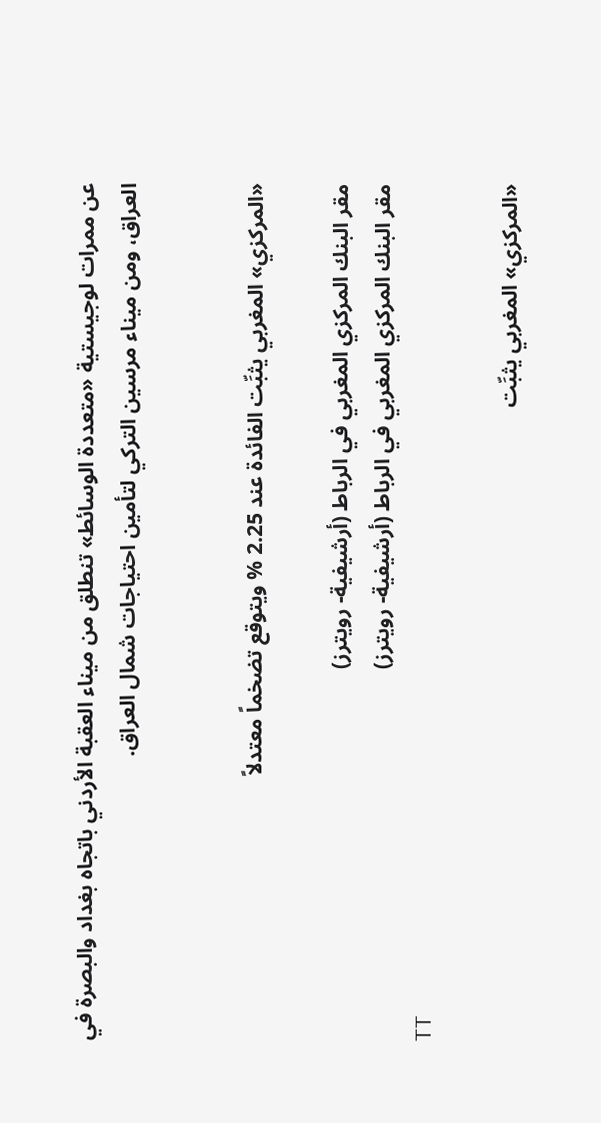عن ممرات لوجيستية «متعددة الوسائط» تنطلق من ميناء العقبة الأردني باتجاه بغداد والبصرة في العراق، ومن ميناء مرسين التركي لتأمين احتياجات شمال العراق.


«المركزي» المغربي يثبِّت الفائدة عند 2.25 % ويتوقع تضخماً معتدلاً

مقر البنك المركزي المغربي في الرباط (أرشيفية- رويترز)
مقر البنك المركزي المغربي في الرباط (أرشيفية- رويترز)
TT

«المركزي» المغربي يثبِّت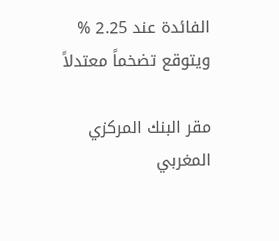الفائدة عند 2.25 % ويتوقع تضخماً معتدلاً

مقر البنك المركزي المغربي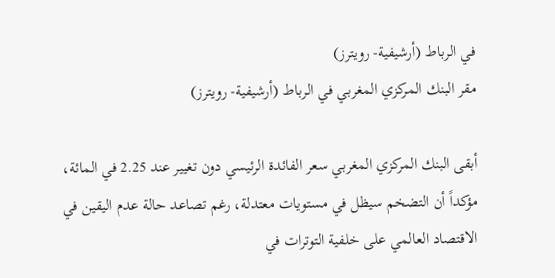في الرباط (أرشيفية- رويترز)
مقر البنك المركزي المغربي في الرباط (أرشيفية- رويترز)

أبقى البنك المركزي المغربي سعر الفائدة الرئيسي دون تغيير عند 2.25 في المائة، مؤكداً أن التضخم سيظل في مستويات معتدلة، رغم تصاعد حالة عدم اليقين في الاقتصاد العالمي على خلفية التوترات في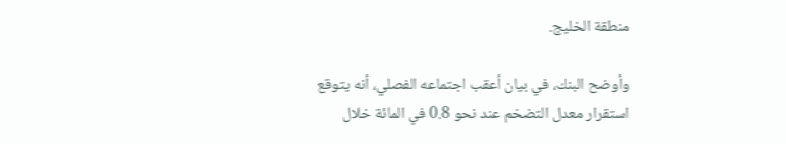منطقة الخليج.

وأوضح البنك، في بيان أعقب اجتماعه الفصلي، أنه يتوقع استقرار معدل التضخم عند نحو 0.8 في المائة خلال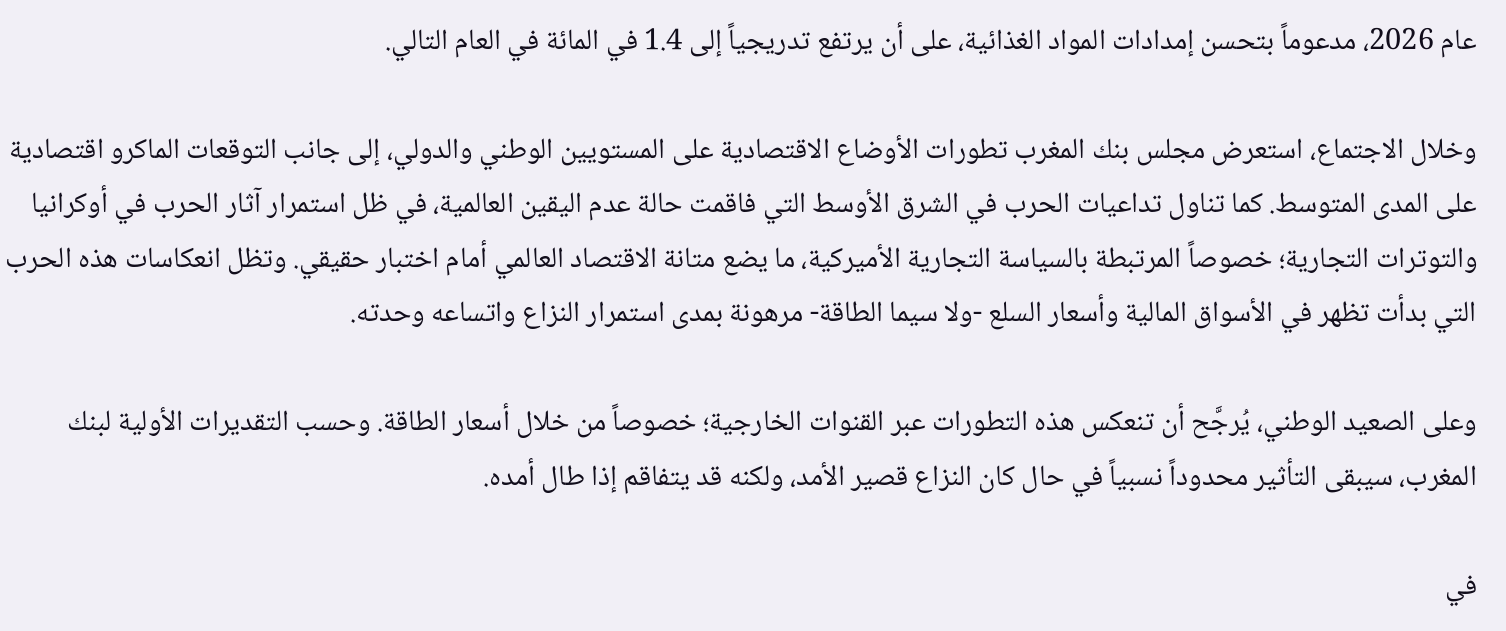عام 2026، مدعوماً بتحسن إمدادات المواد الغذائية، على أن يرتفع تدريجياً إلى 1.4 في المائة في العام التالي.

وخلال الاجتماع، استعرض مجلس بنك المغرب تطورات الأوضاع الاقتصادية على المستويين الوطني والدولي، إلى جانب التوقعات الماكرو اقتصادية على المدى المتوسط. كما تناول تداعيات الحرب في الشرق الأوسط التي فاقمت حالة عدم اليقين العالمية، في ظل استمرار آثار الحرب في أوكرانيا والتوترات التجارية؛ خصوصاً المرتبطة بالسياسة التجارية الأميركية، ما يضع متانة الاقتصاد العالمي أمام اختبار حقيقي. وتظل انعكاسات هذه الحرب التي بدأت تظهر في الأسواق المالية وأسعار السلع -ولا سيما الطاقة- مرهونة بمدى استمرار النزاع واتساعه وحدته.

وعلى الصعيد الوطني، يُرجَّح أن تنعكس هذه التطورات عبر القنوات الخارجية؛ خصوصاً من خلال أسعار الطاقة. وحسب التقديرات الأولية لبنك المغرب، سيبقى التأثير محدوداً نسبياً في حال كان النزاع قصير الأمد، ولكنه قد يتفاقم إذا طال أمده.

في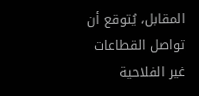المقابل، يُتوقع أن تواصل القطاعات غير الفلاحية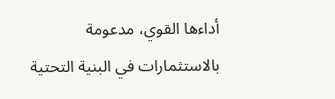أداءها القوي، مدعومة بالاستثمارات في البنية التحتية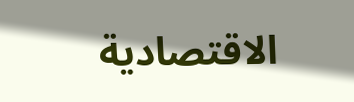الاقتصادية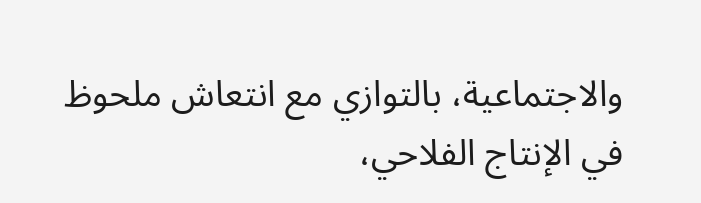والاجتماعية، بالتوازي مع انتعاش ملحوظ في الإنتاج الفلاحي،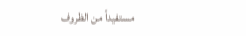مستفيداً من الظروف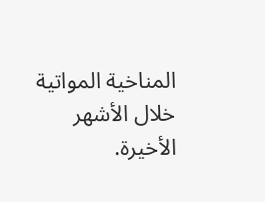المناخية المواتية خلال الأشهر الأخيرة.